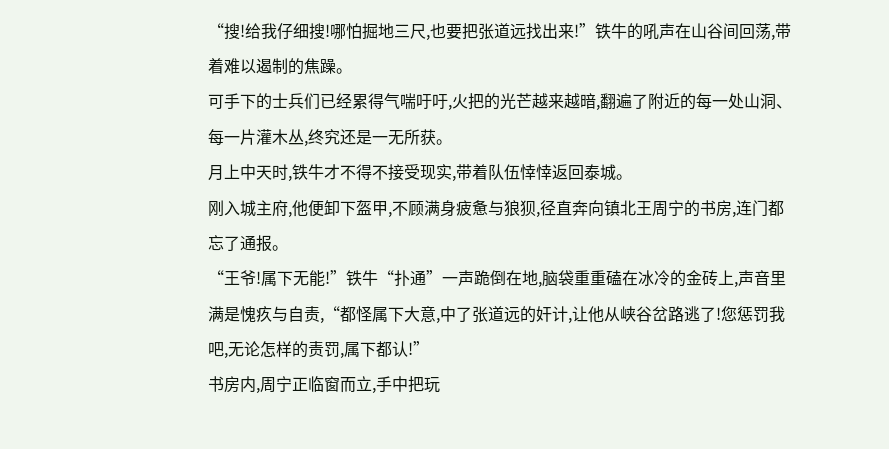“搜!给我仔细搜!哪怕掘地三尺,也要把张道远找出来!”铁牛的吼声在山谷间回荡,带着难以遏制的焦躁。
可手下的士兵们已经累得气喘吁吁,火把的光芒越来越暗,翻遍了附近的每一处山洞、每一片灌木丛,终究还是一无所获。
月上中天时,铁牛才不得不接受现实,带着队伍悻悻返回泰城。
刚入城主府,他便卸下盔甲,不顾满身疲惫与狼狈,径直奔向镇北王周宁的书房,连门都忘了通报。
“王爷!属下无能!”铁牛“扑通”一声跪倒在地,脑袋重重磕在冰冷的金砖上,声音里满是愧疚与自责,“都怪属下大意,中了张道远的奸计,让他从峡谷岔路逃了!您惩罚我吧,无论怎样的责罚,属下都认!”
书房内,周宁正临窗而立,手中把玩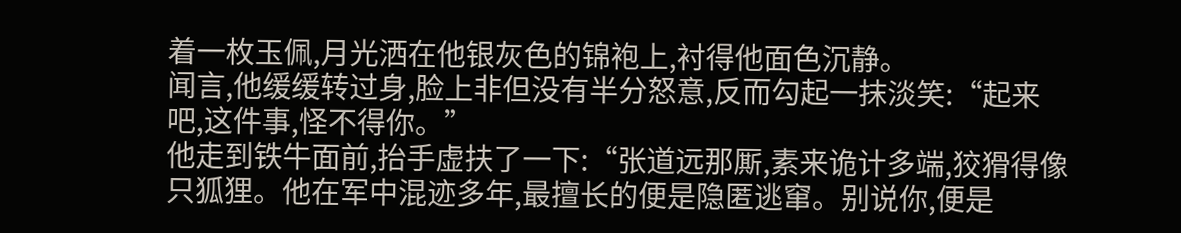着一枚玉佩,月光洒在他银灰色的锦袍上,衬得他面色沉静。
闻言,他缓缓转过身,脸上非但没有半分怒意,反而勾起一抹淡笑:“起来吧,这件事,怪不得你。”
他走到铁牛面前,抬手虚扶了一下:“张道远那厮,素来诡计多端,狡猾得像只狐狸。他在军中混迹多年,最擅长的便是隐匿逃窜。别说你,便是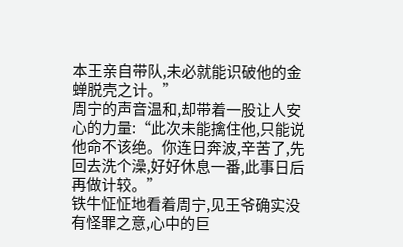本王亲自带队,未必就能识破他的金蝉脱壳之计。”
周宁的声音温和,却带着一股让人安心的力量:“此次未能擒住他,只能说他命不该绝。你连日奔波,辛苦了,先回去洗个澡,好好休息一番,此事日后再做计较。”
铁牛怔怔地看着周宁,见王爷确实没有怪罪之意,心中的巨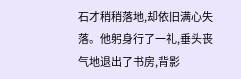石才稍稍落地,却依旧满心失落。他躬身行了一礼,垂头丧气地退出了书房,背影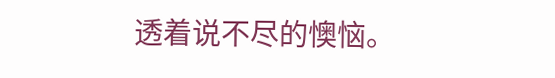透着说不尽的懊恼。